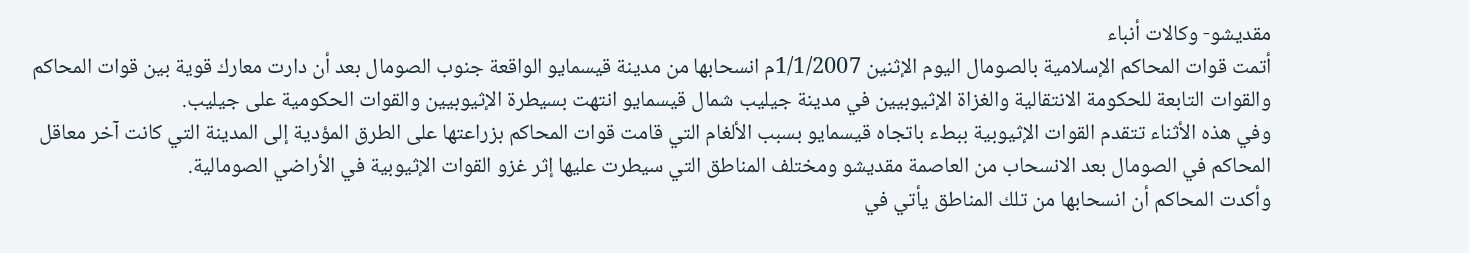مقديشو- وكالات أنباء
أتمت قوات المحاكم الإسلامية بالصومال اليوم الإثنين 1/1/2007م انسحابها من مدينة قيسمايو الواقعة جنوب الصومال بعد أن دارت معارك قوية بين قوات المحاكم والقوات التابعة للحكومة الانتقالية والغزاة الإثيوبيين في مدينة جيليب شمال قيسمايو انتهت بسيطرة الإثيوبيين والقوات الحكومية على جيليب.
وفي هذه الأثناء تتقدم القوات الإثيوبية ببطء باتجاه قيسمايو بسبب الألغام التي قامت قوات المحاكم بزراعتها على الطرق المؤدية إلى المدينة التي كانت آخر معاقل المحاكم في الصومال بعد الانسحاب من العاصمة مقديشو ومختلف المناطق التي سيطرت عليها إثر غزو القوات الإثيوبية في الأراضي الصومالية.
وأكدت المحاكم أن انسحابها من تلك المناطق يأتي في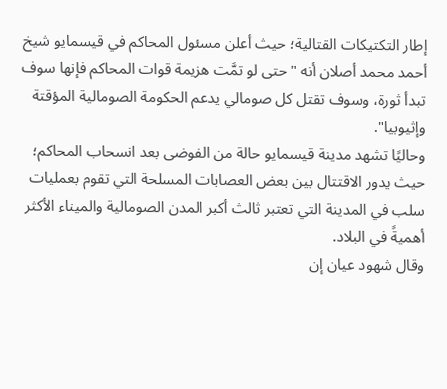إطار التكتيكات القتالية؛ حيث أعلن مسئول المحاكم في قيسمايو شيخ أحمد محمد أصلان أنه "حتى لو تمَّت هزيمة قوات المحاكم فإنها سوف تبدأ ثورة، وسوف تقتل كل صومالي يدعم الحكومة الصومالية المؤقتة وإثيوبيا".
وحاليًا تشهد مدينة قيسمايو حالة من الفوضى بعد انسحاب المحاكم؛ حيث يدور الاقتتال بين بعض العصابات المسلحة التي تقوم بعمليات سلب في المدينة التي تعتبر ثالث أكبر المدن الصومالية والميناء الأكثر أهميةً في البلاد.
وقال شهود عيان إن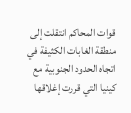قوات المحاكم انتقلت إلى منطقة الغابات الكثيفة في اتجاه الحدود الجنوبية مع كينيا التي قررت إغلاقها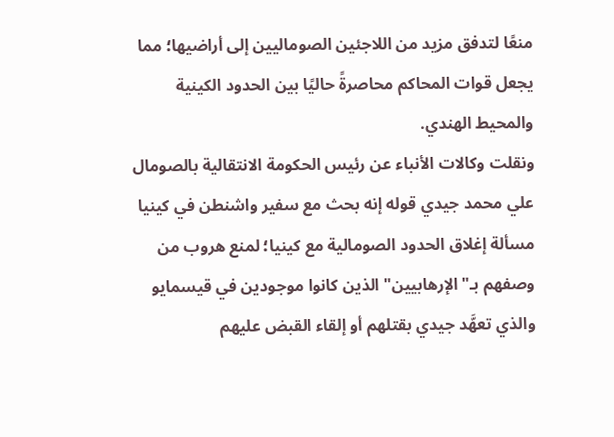منعًا لتدفق مزيد من اللاجئين الصوماليين إلى أراضيها؛ مما يجعل قوات المحاكم محاصرةً حاليًا بين الحدود الكينية والمحيط الهندي.
ونقلت وكالات الأنباء عن رئيس الحكومة الانتقالية بالصومال علي محمد جيدي قوله إنه بحث مع سفير واشنطن في كينيا مسألة إغلاق الحدود الصومالية مع كينيا؛ لمنع هروب من وصفهم بـ"الإرهابيين" الذين كانوا موجودين في قيسمايو والذي تعهَّد جيدي بقتلهم أو إلقاء القبض عليهم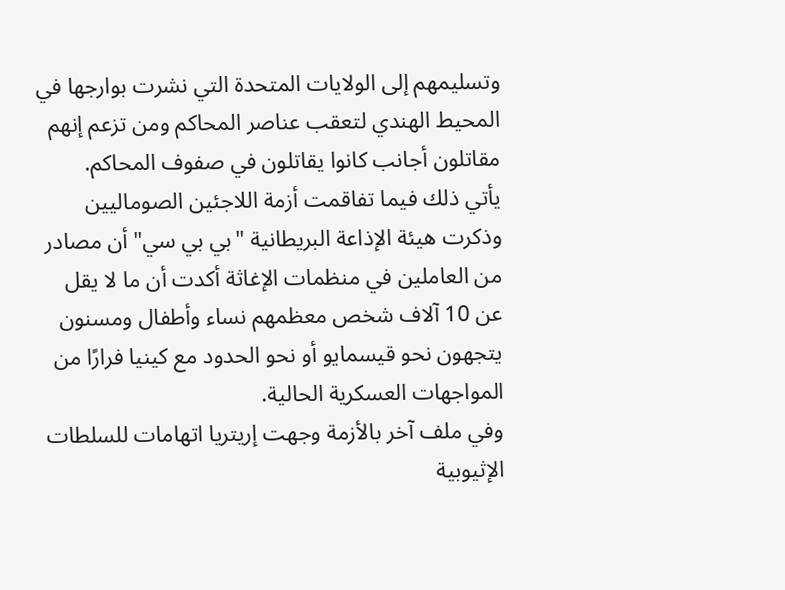وتسليمهم إلى الولايات المتحدة التي نشرت بوارجها في المحيط الهندي لتعقب عناصر المحاكم ومن تزعم إنهم مقاتلون أجانب كانوا يقاتلون في صفوف المحاكم.
يأتي ذلك فيما تفاقمت أزمة اللاجئين الصوماليين وذكرت هيئة الإذاعة البريطانية "بي بي سي" أن مصادر من العاملين في منظمات الإغاثة أكدت أن ما لا يقل عن 10 آلاف شخص معظمهم نساء وأطفال ومسنون يتجهون نحو قيسمايو أو نحو الحدود مع كينيا فرارًا من المواجهات العسكرية الحالية.
وفي ملف آخر بالأزمة وجهت إريتريا اتهامات للسلطات الإثيوبية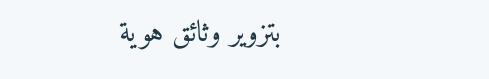بتزوير وثائق هوية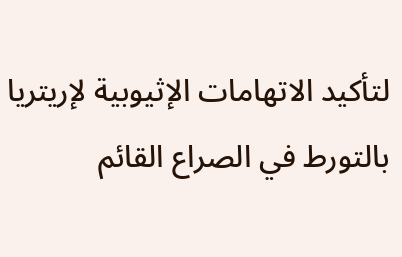لتأكيد الاتهامات الإثيوبية لإريتريا بالتورط في الصراع القائم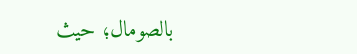بالصومال؛ حيث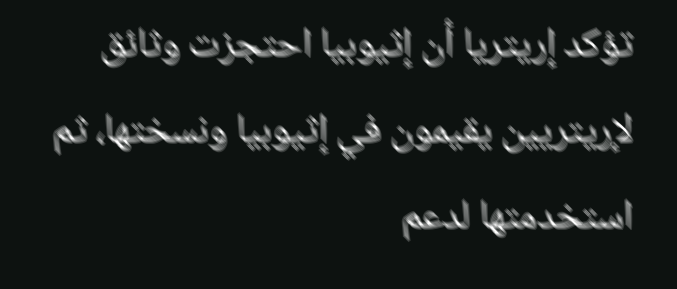تؤكد إريتريا أن إثيوبيا احتجزت وثائق لإريتريين يقيمون في إثيوبيا ونسختها، ثم استخدمتها لدعم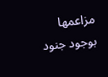مزاعمها بوجود جنود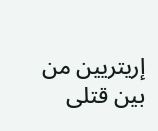إريتريين من بين قتلى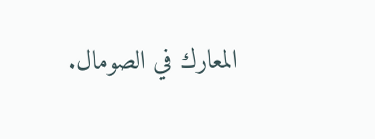المعارك في الصومال.